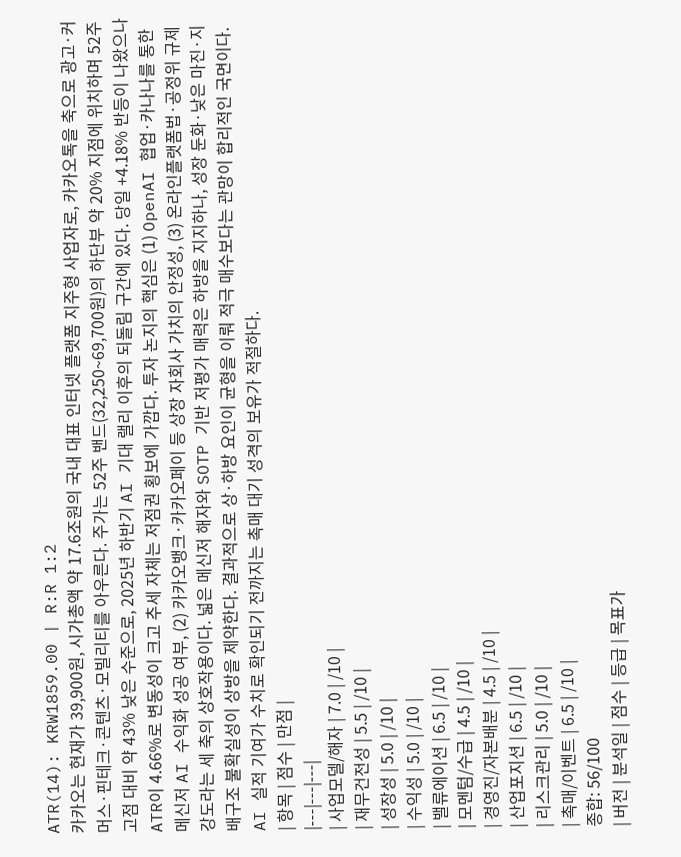ATR(14): KRW1859.00 | R:R 1:2
카카오는 현재가 39,900원, 시가총액 약 17.6조원의 국내 대표 인터넷 플랫폼 지주형 사업자로, 카카오톡을 축으로 광고·커머스·핀테크·콘텐츠·모빌리티를 아우른다. 주가는 52주 밴드(32,250~69,700원)의 하단부 약 20% 지점에 위치하며 52주 고점 대비 약 43% 낮은 수준으로, 2025년 하반기 AI 기대 랠리 이후의 되돌림 구간에 있다. 당일 +4.18% 반등이 나왔으나 ATR이 4.66%로 변동성이 크고 추세 자체는 저점권 횡보에 가깝다. 투자 논지의 핵심은 (1) OpenAI 협업·카나나를 통한 메신저 AI 수익화 성공 여부, (2) 카카오뱅크·카카오페이 등 상장 자회사 가치의 안정성, (3) 온라인플랫폼법·공정위 규제 강도라는 세 축의 상호작용이다. 넓은 메신저 해자와 SOTP 기반 저평가 매력은 하방을 지지하나, 성장 둔화·낮은 마진·지배구조 불확실성이 상방을 제약한다. 결과적으로 상·하방 요인이 균형을 이뤄 적극 매수보다는 관망이 합리적인 국면이다. AI 실적 기여가 수치로 확인되기 전까지는 촉매 대기 성격의 보유가 적절하다.
| 항목 | 점수 | 만점 |
|---|---|---|
| 사업모델/해자 | 7.0 | /10 |
| 재무건전성 | 5.5 | /10 |
| 성장성 | 5.0 | /10 |
| 수익성 | 5.0 | /10 |
| 밸류에이션 | 6.5 | /10 |
| 모멘텀/수급 | 4.5 | /10 |
| 경영진/자본배분 | 4.5 | /10 |
| 산업포지션 | 6.5 | /10 |
| 리스크관리 | 5.0 | /10 |
| 촉매/이벤트 | 6.5 | /10 |
종합: 56/100
| 버전 | 분석일 | 점수 | 등급 | 목표가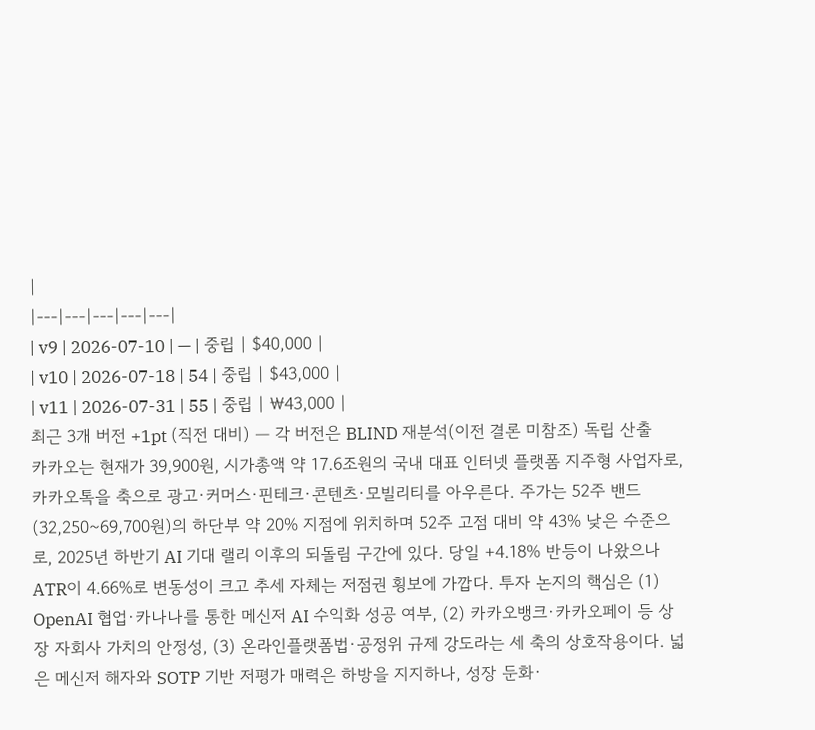|
|---|---|---|---|---|
| v9 | 2026-07-10 | — | 중립 | $40,000 |
| v10 | 2026-07-18 | 54 | 중립 | $43,000 |
| v11 | 2026-07-31 | 55 | 중립 | ₩43,000 |
최근 3개 버전 +1pt (직전 대비) — 각 버전은 BLIND 재분석(이전 결론 미참조) 독립 산출
카카오는 현재가 39,900원, 시가총액 약 17.6조원의 국내 대표 인터넷 플랫폼 지주형 사업자로, 카카오톡을 축으로 광고·커머스·핀테크·콘텐츠·모빌리티를 아우른다. 주가는 52주 밴드(32,250~69,700원)의 하단부 약 20% 지점에 위치하며 52주 고점 대비 약 43% 낮은 수준으로, 2025년 하반기 AI 기대 랠리 이후의 되돌림 구간에 있다. 당일 +4.18% 반등이 나왔으나 ATR이 4.66%로 변동성이 크고 추세 자체는 저점권 횡보에 가깝다. 투자 논지의 핵심은 (1) OpenAI 협업·카나나를 통한 메신저 AI 수익화 성공 여부, (2) 카카오뱅크·카카오페이 등 상장 자회사 가치의 안정성, (3) 온라인플랫폼법·공정위 규제 강도라는 세 축의 상호작용이다. 넓은 메신저 해자와 SOTP 기반 저평가 매력은 하방을 지지하나, 성장 둔화·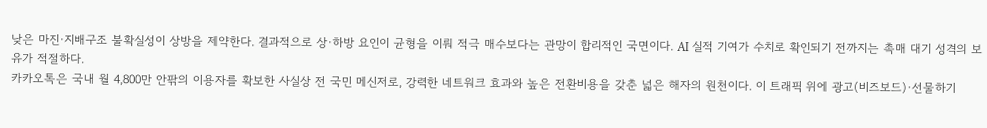낮은 마진·지배구조 불확실성이 상방을 제약한다. 결과적으로 상·하방 요인이 균형을 이뤄 적극 매수보다는 관망이 합리적인 국면이다. AI 실적 기여가 수치로 확인되기 전까지는 촉매 대기 성격의 보유가 적절하다.
카카오톡은 국내 월 4,800만 안팎의 이용자를 확보한 사실상 전 국민 메신저로, 강력한 네트워크 효과와 높은 전환비용을 갖춘 넓은 해자의 원천이다. 이 트래픽 위에 광고(비즈보드)·선물하기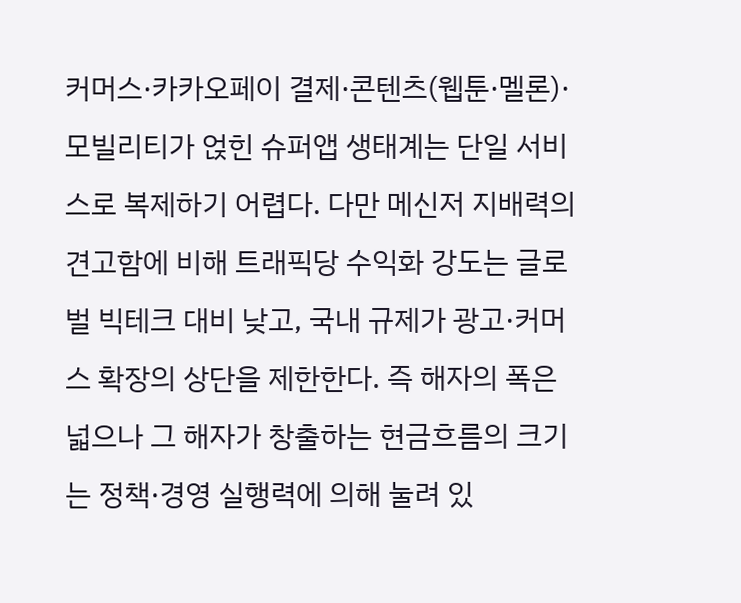커머스·카카오페이 결제·콘텐츠(웹툰·멜론)·모빌리티가 얹힌 슈퍼앱 생태계는 단일 서비스로 복제하기 어렵다. 다만 메신저 지배력의 견고함에 비해 트래픽당 수익화 강도는 글로벌 빅테크 대비 낮고, 국내 규제가 광고·커머스 확장의 상단을 제한한다. 즉 해자의 폭은 넓으나 그 해자가 창출하는 현금흐름의 크기는 정책·경영 실행력에 의해 눌려 있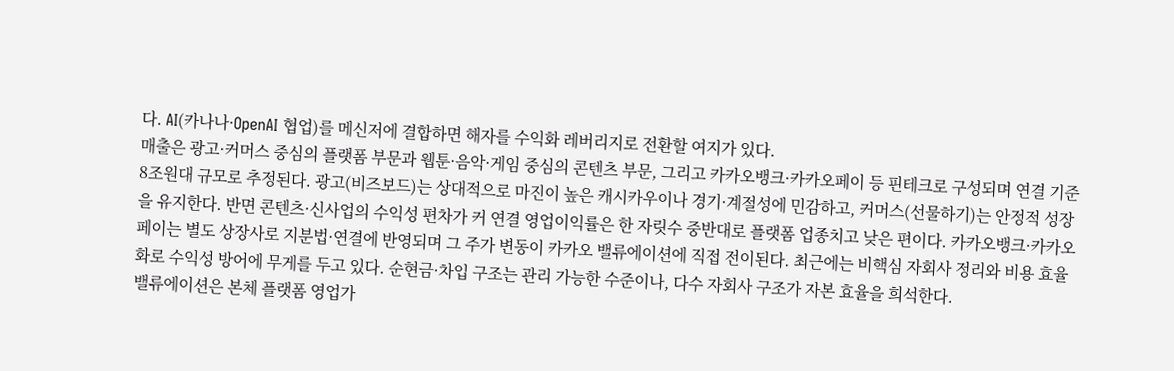다. AI(카나나·OpenAI 협업)를 메신저에 결합하면 해자를 수익화 레버리지로 전환할 여지가 있다.
매출은 광고·커머스 중심의 플랫폼 부문과 웹툰·음악·게임 중심의 콘텐츠 부문, 그리고 카카오뱅크·카카오페이 등 핀테크로 구성되며 연결 기준 8조원대 규모로 추정된다. 광고(비즈보드)는 상대적으로 마진이 높은 캐시카우이나 경기·계절성에 민감하고, 커머스(선물하기)는 안정적 성장을 유지한다. 반면 콘텐츠·신사업의 수익성 편차가 커 연결 영업이익률은 한 자릿수 중반대로 플랫폼 업종치고 낮은 편이다. 카카오뱅크·카카오페이는 별도 상장사로 지분법·연결에 반영되며 그 주가 변동이 카카오 밸류에이션에 직접 전이된다. 최근에는 비핵심 자회사 정리와 비용 효율화로 수익성 방어에 무게를 두고 있다. 순현금·차입 구조는 관리 가능한 수준이나, 다수 자회사 구조가 자본 효율을 희석한다.
밸류에이션은 본체 플랫폼 영업가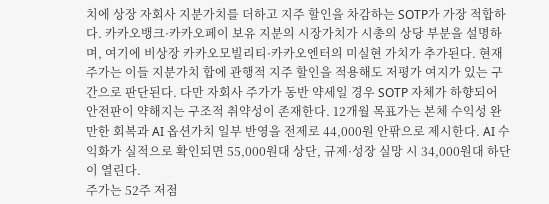치에 상장 자회사 지분가치를 더하고 지주 할인을 차감하는 SOTP가 가장 적합하다. 카카오뱅크·카카오페이 보유 지분의 시장가치가 시총의 상당 부분을 설명하며, 여기에 비상장 카카오모빌리티·카카오엔터의 미실현 가치가 추가된다. 현재 주가는 이들 지분가치 합에 관행적 지주 할인을 적용해도 저평가 여지가 있는 구간으로 판단된다. 다만 자회사 주가가 동반 약세일 경우 SOTP 자체가 하향되어 안전판이 약해지는 구조적 취약성이 존재한다. 12개월 목표가는 본체 수익성 완만한 회복과 AI 옵션가치 일부 반영을 전제로 44,000원 안팎으로 제시한다. AI 수익화가 실적으로 확인되면 55,000원대 상단, 규제·성장 실망 시 34,000원대 하단이 열린다.
주가는 52주 저점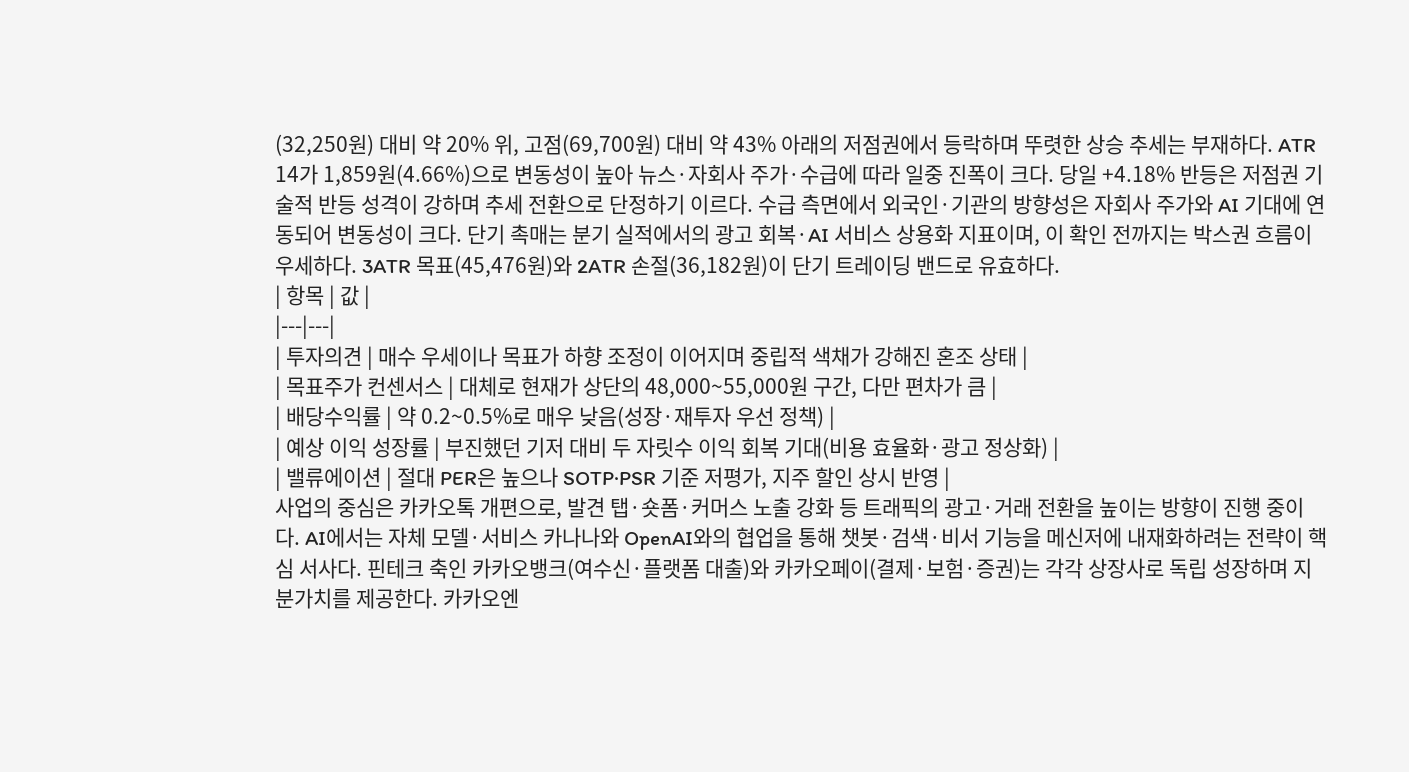(32,250원) 대비 약 20% 위, 고점(69,700원) 대비 약 43% 아래의 저점권에서 등락하며 뚜렷한 상승 추세는 부재하다. ATR 14가 1,859원(4.66%)으로 변동성이 높아 뉴스·자회사 주가·수급에 따라 일중 진폭이 크다. 당일 +4.18% 반등은 저점권 기술적 반등 성격이 강하며 추세 전환으로 단정하기 이르다. 수급 측면에서 외국인·기관의 방향성은 자회사 주가와 AI 기대에 연동되어 변동성이 크다. 단기 촉매는 분기 실적에서의 광고 회복·AI 서비스 상용화 지표이며, 이 확인 전까지는 박스권 흐름이 우세하다. 3ATR 목표(45,476원)와 2ATR 손절(36,182원)이 단기 트레이딩 밴드로 유효하다.
| 항목 | 값 |
|---|---|
| 투자의견 | 매수 우세이나 목표가 하향 조정이 이어지며 중립적 색채가 강해진 혼조 상태 |
| 목표주가 컨센서스 | 대체로 현재가 상단의 48,000~55,000원 구간, 다만 편차가 큼 |
| 배당수익률 | 약 0.2~0.5%로 매우 낮음(성장·재투자 우선 정책) |
| 예상 이익 성장률 | 부진했던 기저 대비 두 자릿수 이익 회복 기대(비용 효율화·광고 정상화) |
| 밸류에이션 | 절대 PER은 높으나 SOTP·PSR 기준 저평가, 지주 할인 상시 반영 |
사업의 중심은 카카오톡 개편으로, 발견 탭·숏폼·커머스 노출 강화 등 트래픽의 광고·거래 전환을 높이는 방향이 진행 중이다. AI에서는 자체 모델·서비스 카나나와 OpenAI와의 협업을 통해 챗봇·검색·비서 기능을 메신저에 내재화하려는 전략이 핵심 서사다. 핀테크 축인 카카오뱅크(여수신·플랫폼 대출)와 카카오페이(결제·보험·증권)는 각각 상장사로 독립 성장하며 지분가치를 제공한다. 카카오엔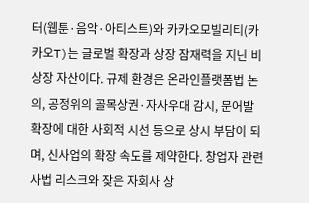터(웹툰·음악·아티스트)와 카카오모빌리티(카카오T)는 글로벌 확장과 상장 잠재력을 지닌 비상장 자산이다. 규제 환경은 온라인플랫폼법 논의, 공정위의 골목상권·자사우대 감시, 문어발 확장에 대한 사회적 시선 등으로 상시 부담이 되며, 신사업의 확장 속도를 제약한다. 창업자 관련 사법 리스크와 잦은 자회사 상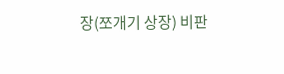장(쪼개기 상장) 비판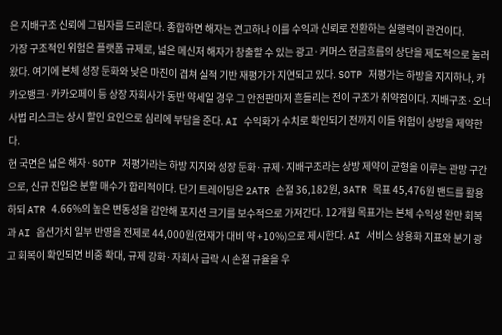은 지배구조 신뢰에 그림자를 드리운다. 종합하면 해자는 견고하나 이를 수익과 신뢰로 전환하는 실행력이 관건이다.
가장 구조적인 위험은 플랫폼 규제로, 넓은 메신저 해자가 창출할 수 있는 광고·커머스 현금흐름의 상단을 제도적으로 눌러 왔다. 여기에 본체 성장 둔화와 낮은 마진이 겹쳐 실적 기반 재평가가 지연되고 있다. SOTP 저평가는 하방을 지지하나, 카카오뱅크·카카오페이 등 상장 자회사가 동반 약세일 경우 그 안전판마저 흔들리는 전이 구조가 취약점이다. 지배구조·오너 사법 리스크는 상시 할인 요인으로 심리에 부담을 준다. AI 수익화가 수치로 확인되기 전까지 이들 위험이 상방을 제약한다.
현 국면은 넓은 해자·SOTP 저평가라는 하방 지지와 성장 둔화·규제·지배구조라는 상방 제약이 균형을 이루는 관망 구간으로, 신규 진입은 분할 매수가 합리적이다. 단기 트레이딩은 2ATR 손절 36,182원, 3ATR 목표 45,476원 밴드를 활용하되 ATR 4.66%의 높은 변동성을 감안해 포지션 크기를 보수적으로 가져간다. 12개월 목표가는 본체 수익성 완만 회복과 AI 옵션가치 일부 반영을 전제로 44,000원(현재가 대비 약 +10%)으로 제시한다. AI 서비스 상용화 지표와 분기 광고 회복이 확인되면 비중 확대, 규제 강화·자회사 급락 시 손절 규율을 우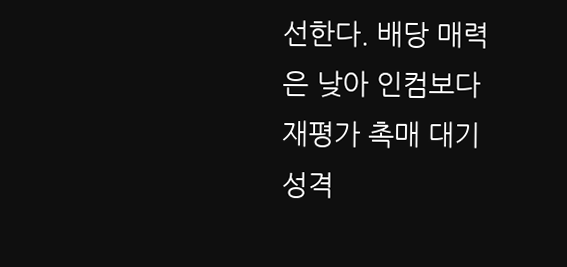선한다. 배당 매력은 낮아 인컴보다 재평가 촉매 대기 성격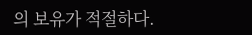의 보유가 적절하다.